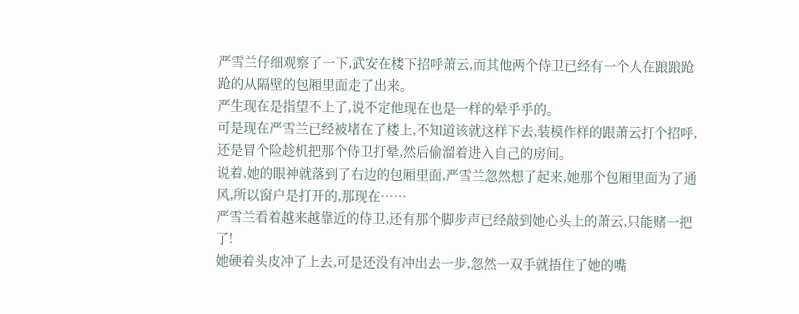严雪兰仔细观察了一下,武安在楼下招呼萧云,而其他两个侍卫已经有一个人在踉踉跄跄的从隔壁的包厢里面走了出来。
严生现在是指望不上了,说不定他现在也是一样的晕乎乎的。
可是现在严雪兰已经被堵在了楼上,不知道该就这样下去,装模作样的跟萧云打个招呼,还是冒个险趁机把那个侍卫打晕,然后偷溜着进入自己的房间。
说着,她的眼神就落到了右边的包厢里面,严雪兰忽然想了起来,她那个包厢里面为了通风,所以窗户是打开的,那现在……
严雪兰看着越来越靠近的侍卫,还有那个脚步声已经敲到她心头上的萧云,只能赌一把了!
她硬着头皮冲了上去,可是还没有冲出去一步,忽然一双手就捂住了她的嘴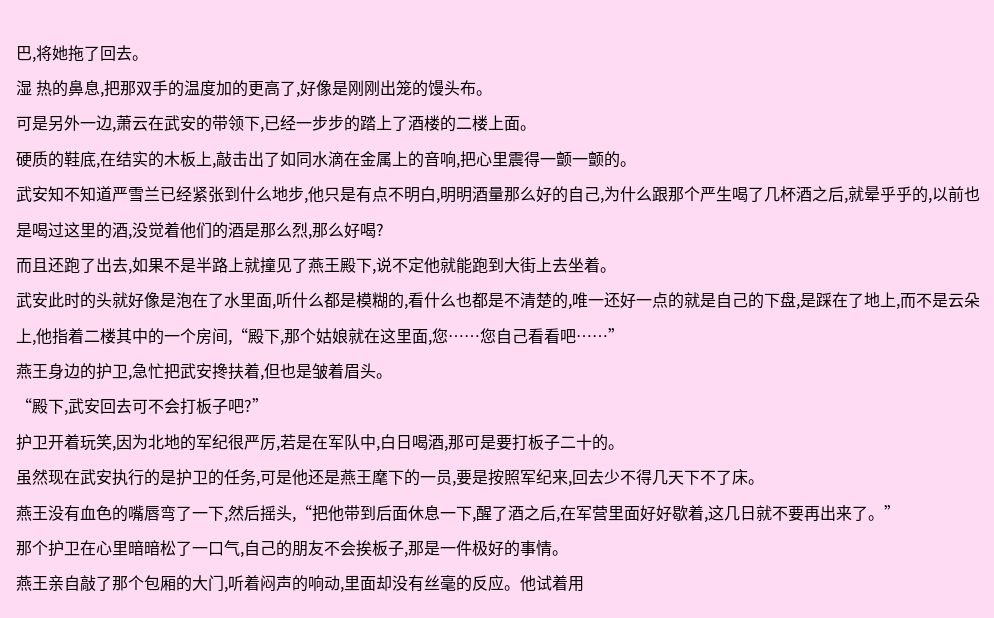巴,将她拖了回去。
湿 热的鼻息,把那双手的温度加的更高了,好像是刚刚出笼的馒头布。
可是另外一边,萧云在武安的带领下,已经一步步的踏上了酒楼的二楼上面。
硬质的鞋底,在结实的木板上,敲击出了如同水滴在金属上的音响,把心里震得一颤一颤的。
武安知不知道严雪兰已经紧张到什么地步,他只是有点不明白,明明酒量那么好的自己,为什么跟那个严生喝了几杯酒之后,就晕乎乎的,以前也是喝过这里的酒,没觉着他们的酒是那么烈,那么好喝?
而且还跑了出去,如果不是半路上就撞见了燕王殿下,说不定他就能跑到大街上去坐着。
武安此时的头就好像是泡在了水里面,听什么都是模糊的,看什么也都是不清楚的,唯一还好一点的就是自己的下盘,是踩在了地上,而不是云朵上,他指着二楼其中的一个房间,“殿下,那个姑娘就在这里面,您……您自己看看吧……”
燕王身边的护卫,急忙把武安搀扶着,但也是皱着眉头。
“殿下,武安回去可不会打板子吧?”
护卫开着玩笑,因为北地的军纪很严厉,若是在军队中,白日喝酒,那可是要打板子二十的。
虽然现在武安执行的是护卫的任务,可是他还是燕王麾下的一员,要是按照军纪来,回去少不得几天下不了床。
燕王没有血色的嘴唇弯了一下,然后摇头,“把他带到后面休息一下,醒了酒之后,在军营里面好好歇着,这几日就不要再出来了。”
那个护卫在心里暗暗松了一口气,自己的朋友不会挨板子,那是一件极好的事情。
燕王亲自敲了那个包厢的大门,听着闷声的响动,里面却没有丝毫的反应。他试着用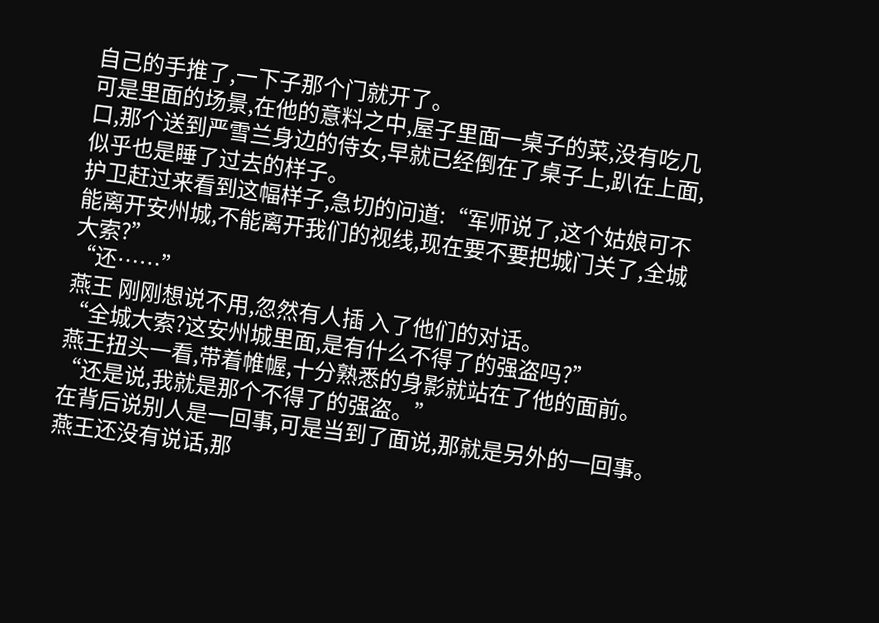自己的手推了,一下子那个门就开了。
可是里面的场景,在他的意料之中,屋子里面一桌子的菜,没有吃几口,那个送到严雪兰身边的侍女,早就已经倒在了桌子上,趴在上面,似乎也是睡了过去的样子。
护卫赶过来看到这幅样子,急切的问道:“军师说了,这个姑娘可不能离开安州城,不能离开我们的视线,现在要不要把城门关了,全城大索?”
“还……”
燕王 刚刚想说不用,忽然有人插 入了他们的对话。
“全城大索?这安州城里面,是有什么不得了的强盗吗?”
燕王扭头一看,带着帷幄,十分熟悉的身影就站在了他的面前。
“还是说,我就是那个不得了的强盗。”
在背后说别人是一回事,可是当到了面说,那就是另外的一回事。
燕王还没有说话,那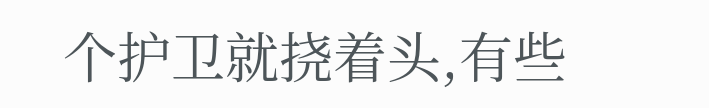个护卫就挠着头,有些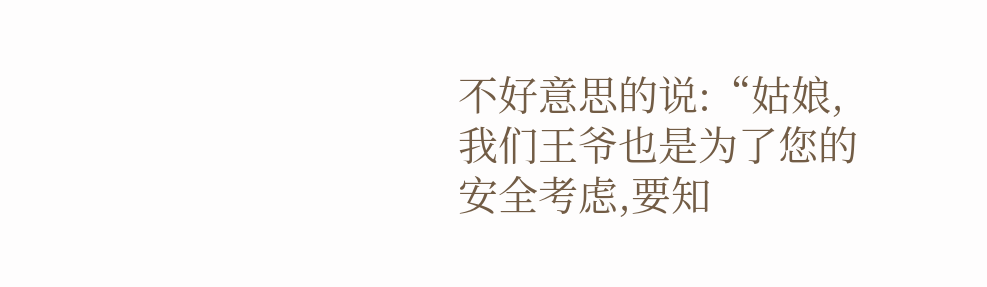不好意思的说:“姑娘,我们王爷也是为了您的安全考虑,要知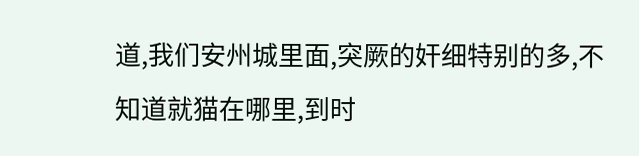道,我们安州城里面,突厥的奸细特别的多,不知道就猫在哪里,到时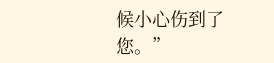候小心伤到了您。”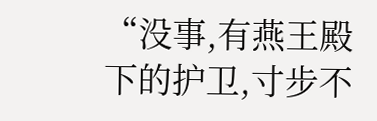“没事,有燕王殿下的护卫,寸步不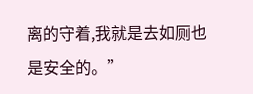离的守着,我就是去如厕也是安全的。”